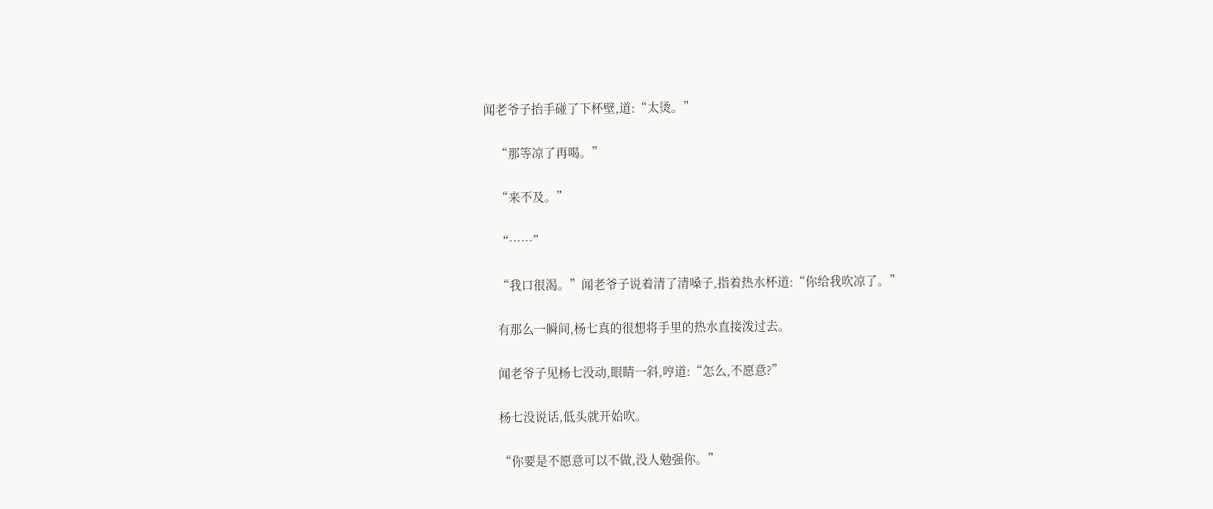闻老爷子抬手碰了下杯壁,道:“太烫。”

    “那等凉了再喝。”

    “来不及。”

    “……”

    “我口很渴。”闻老爷子说着清了清嗓子,指着热水杯道:“你给我吹凉了。”

    有那么一瞬间,杨七真的很想将手里的热水直接泼过去。

    闻老爷子见杨七没动,眼睛一斜,哼道:“怎么,不愿意?”

    杨七没说话,低头就开始吹。

    “你要是不愿意可以不做,没人勉强你。”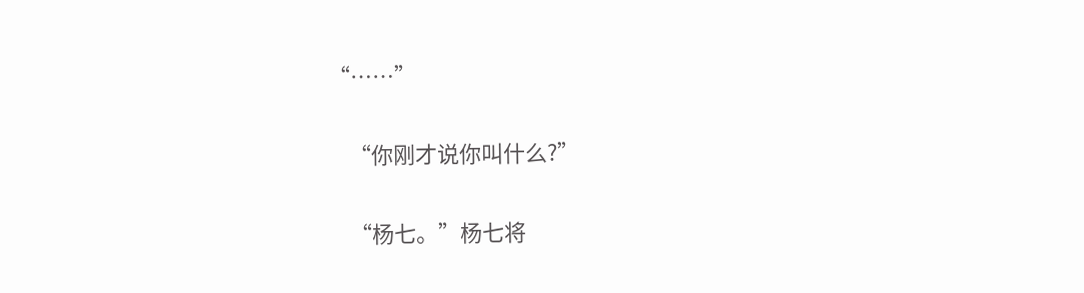“……”

    “你刚才说你叫什么?”

    “杨七。”杨七将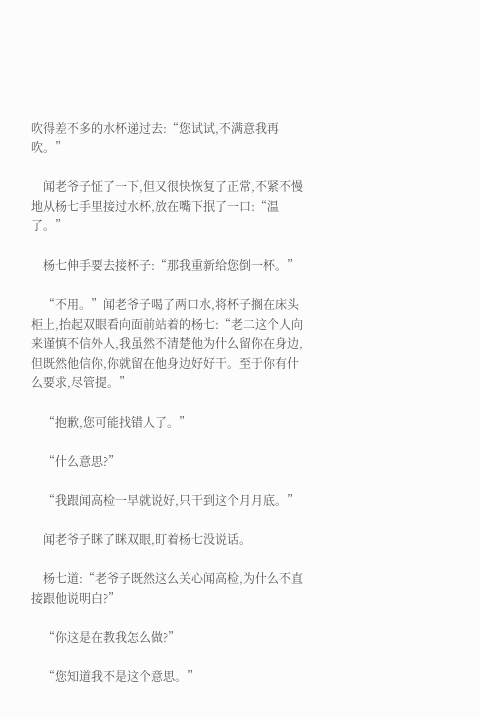吹得差不多的水杯递过去:“您试试,不满意我再吹。”

    闻老爷子怔了一下,但又很快恢复了正常,不紧不慢地从杨七手里接过水杯,放在嘴下抿了一口:“温了。”

    杨七伸手要去接杯子:“那我重新给您倒一杯。”

    “不用。”闻老爷子喝了两口水,将杯子搁在床头柜上,抬起双眼看向面前站着的杨七:“老二这个人向来谨慎不信外人,我虽然不清楚他为什么留你在身边,但既然他信你,你就留在他身边好好干。至于你有什么要求,尽管提。”

    “抱歉,您可能找错人了。”

    “什么意思?”

    “我跟闻高检一早就说好,只干到这个月月底。”

    闻老爷子眯了眯双眼,盯着杨七没说话。

    杨七道:“老爷子既然这么关心闻高检,为什么不直接跟他说明白?”

    “你这是在教我怎么做?”

    “您知道我不是这个意思。”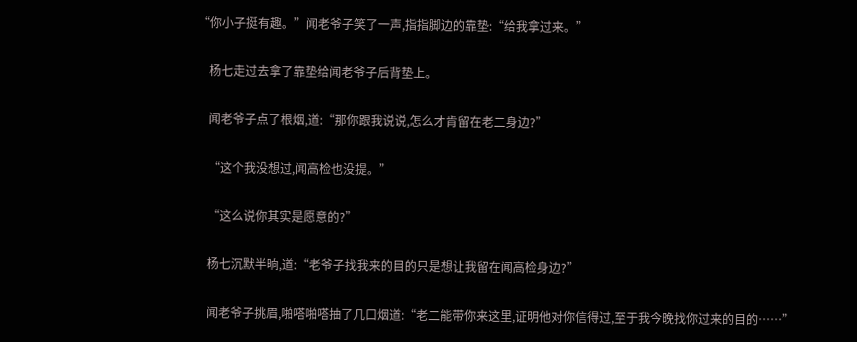“你小子挺有趣。”闻老爷子笑了一声,指指脚边的靠垫:“给我拿过来。”

    杨七走过去拿了靠垫给闻老爷子后背垫上。

    闻老爷子点了根烟,道:“那你跟我说说,怎么才肯留在老二身边?”

    “这个我没想过,闻高检也没提。”

    “这么说你其实是愿意的?”

    杨七沉默半晌,道:“老爷子找我来的目的只是想让我留在闻高检身边?”

    闻老爷子挑眉,啪嗒啪嗒抽了几口烟道:“老二能带你来这里,证明他对你信得过,至于我今晚找你过来的目的……”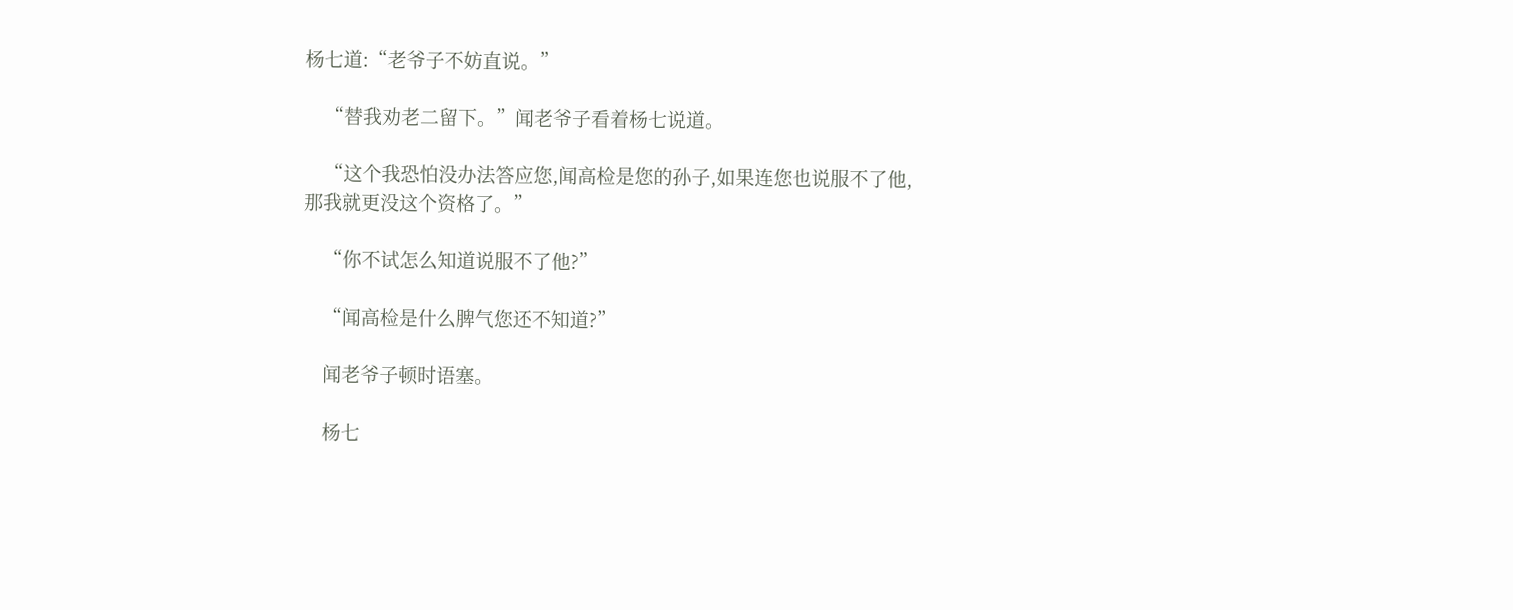杨七道:“老爷子不妨直说。”

    “替我劝老二留下。”闻老爷子看着杨七说道。

    “这个我恐怕没办法答应您,闻高检是您的孙子,如果连您也说服不了他,那我就更没这个资格了。”

    “你不试怎么知道说服不了他?”

    “闻高检是什么脾气您还不知道?”

    闻老爷子顿时语塞。

    杨七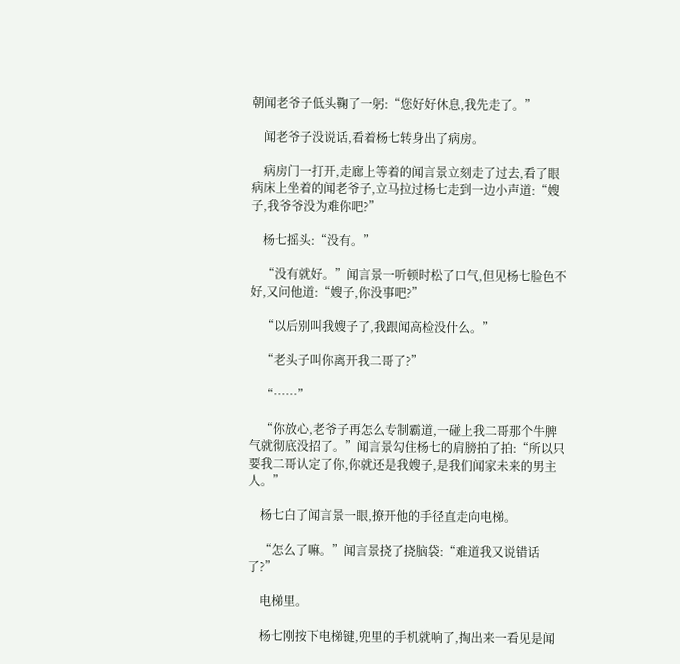朝闻老爷子低头鞠了一躬:“您好好休息,我先走了。”

    闻老爷子没说话,看着杨七转身出了病房。

    病房门一打开,走廊上等着的闻言景立刻走了过去,看了眼病床上坐着的闻老爷子,立马拉过杨七走到一边小声道:“嫂子,我爷爷没为难你吧?”

    杨七摇头:“没有。”

    “没有就好。”闻言景一听顿时松了口气,但见杨七脸色不好,又问他道:“嫂子,你没事吧?”

    “以后别叫我嫂子了,我跟闻高检没什么。”

    “老头子叫你离开我二哥了?”

    “……”

    “你放心,老爷子再怎么专制霸道,一碰上我二哥那个牛脾气就彻底没招了。”闻言景勾住杨七的肩膀拍了拍:“所以只要我二哥认定了你,你就还是我嫂子,是我们闻家未来的男主人。”

    杨七白了闻言景一眼,撩开他的手径直走向电梯。

    “怎么了嘛。”闻言景挠了挠脑袋:“难道我又说错话了?”

    电梯里。

    杨七刚按下电梯键,兜里的手机就响了,掏出来一看见是闻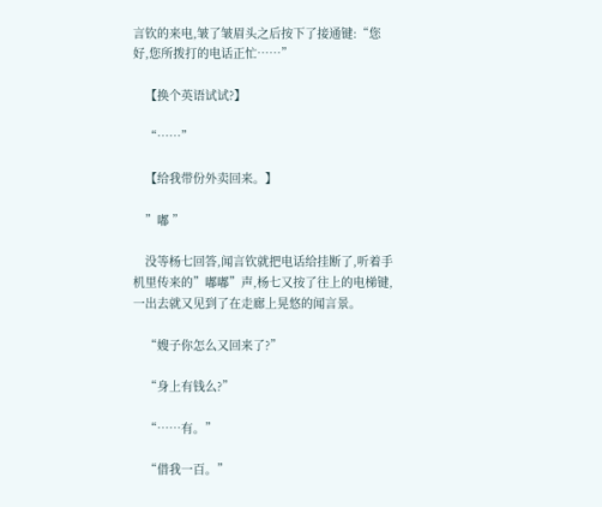言钦的来电,皱了皱眉头之后按下了接通键:“您好,您所拨打的电话正忙……”

    【换个英语试试?】

    “……”

    【给我带份外卖回来。】

    ”嘟 ”

    没等杨七回答,闻言钦就把电话给挂断了,听着手机里传来的”嘟嘟”声,杨七又按了往上的电梯键,一出去就又见到了在走廊上晃悠的闻言景。

    “嫂子你怎么又回来了?”

    “身上有钱么?”

    “……有。”

    “借我一百。”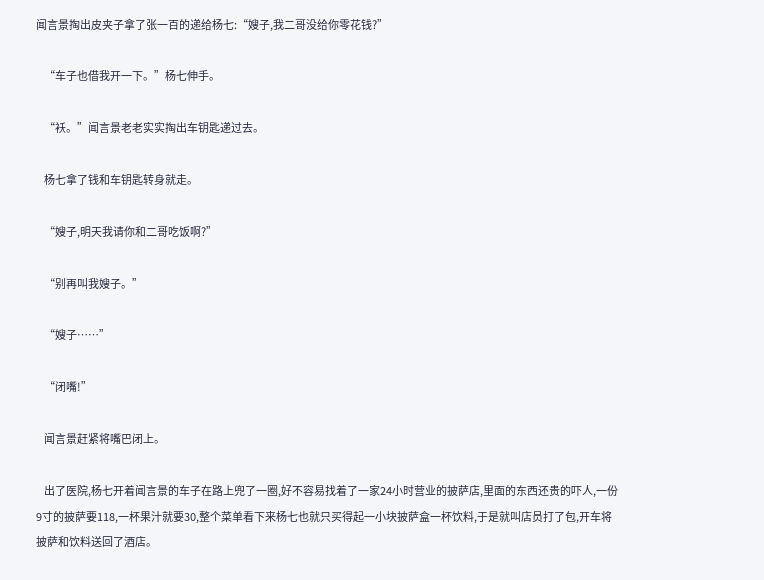闻言景掏出皮夹子拿了张一百的递给杨七:“嫂子,我二哥没给你零花钱?”

    “车子也借我开一下。”杨七伸手。

    “袄。”闻言景老老实实掏出车钥匙递过去。

    杨七拿了钱和车钥匙转身就走。

    “嫂子,明天我请你和二哥吃饭啊?”

    “别再叫我嫂子。”

    “嫂子……”

    “闭嘴!”

    闻言景赶紧将嘴巴闭上。

    出了医院,杨七开着闻言景的车子在路上兜了一圈,好不容易找着了一家24小时营业的披萨店,里面的东西还贵的吓人,一份9寸的披萨要118,一杯果汁就要30,整个菜单看下来杨七也就只买得起一小块披萨盒一杯饮料,于是就叫店员打了包,开车将披萨和饮料送回了酒店。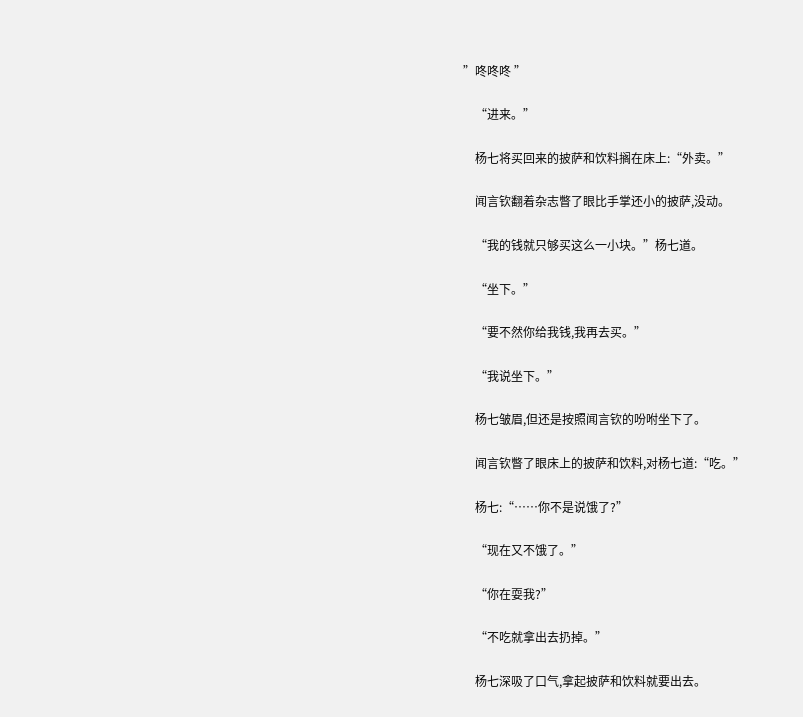”咚咚咚 ”

    “进来。”

    杨七将买回来的披萨和饮料搁在床上:“外卖。”

    闻言钦翻着杂志瞥了眼比手掌还小的披萨,没动。

    “我的钱就只够买这么一小块。”杨七道。

    “坐下。”

    “要不然你给我钱,我再去买。”

    “我说坐下。”

    杨七皱眉,但还是按照闻言钦的吩咐坐下了。

    闻言钦瞥了眼床上的披萨和饮料,对杨七道:“吃。”

    杨七:“……你不是说饿了?”

    “现在又不饿了。”

    “你在耍我?”

    “不吃就拿出去扔掉。”

    杨七深吸了口气,拿起披萨和饮料就要出去。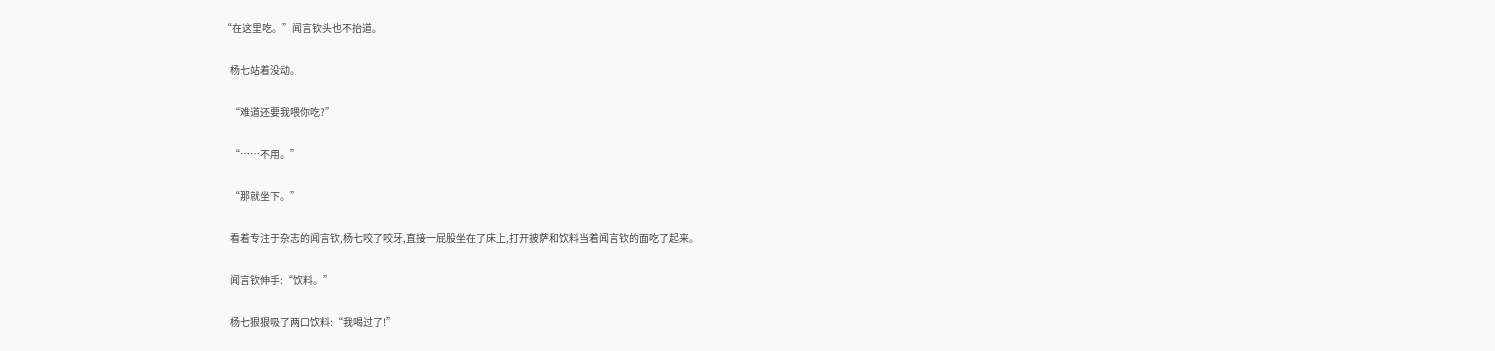“在这里吃。”闻言钦头也不抬道。

    杨七站着没动。

    “难道还要我喂你吃?”

    “……不用。”

    “那就坐下。”

    看着专注于杂志的闻言钦,杨七咬了咬牙,直接一屁股坐在了床上,打开披萨和饮料当着闻言钦的面吃了起来。

    闻言钦伸手:“饮料。”

    杨七狠狠吸了两口饮料:“我喝过了!”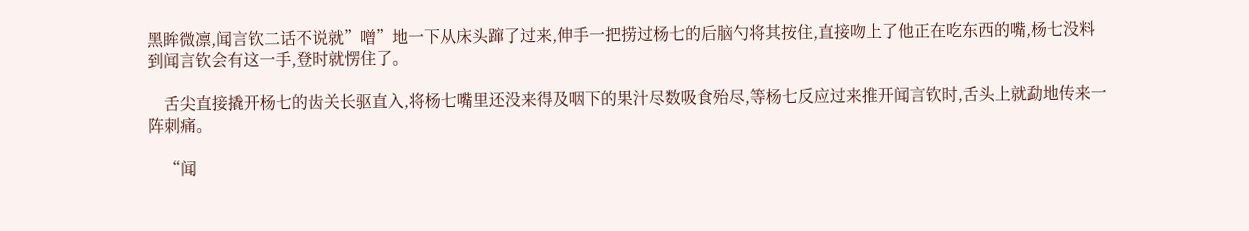黑眸微凛,闻言钦二话不说就”噌”地一下从床头蹿了过来,伸手一把捞过杨七的后脑勺将其按住,直接吻上了他正在吃东西的嘴,杨七没料到闻言钦会有这一手,登时就愣住了。

    舌尖直接撬开杨七的齿关长驱直入,将杨七嘴里还没来得及咽下的果汁尽数吸食殆尽,等杨七反应过来推开闻言钦时,舌头上就勐地传来一阵刺痛。

    “闻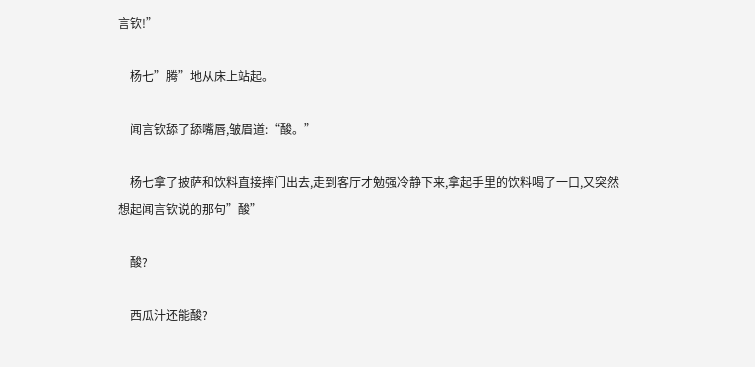言钦!”

    杨七”腾”地从床上站起。

    闻言钦舔了舔嘴唇,皱眉道:“酸。”

    杨七拿了披萨和饮料直接摔门出去,走到客厅才勉强冷静下来,拿起手里的饮料喝了一口,又突然想起闻言钦说的那句”酸”

    酸?

    西瓜汁还能酸?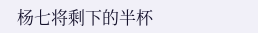杨七将剩下的半杯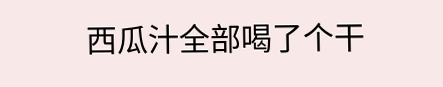西瓜汁全部喝了个干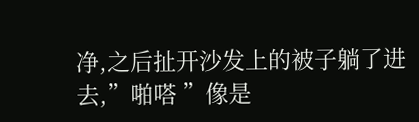净,之后扯开沙发上的被子躺了进去,”啪嗒 ”像是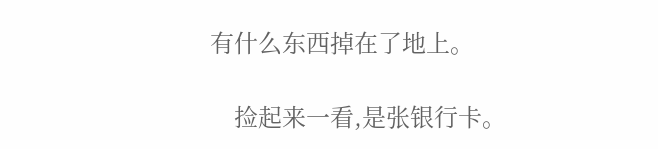有什么东西掉在了地上。

    捡起来一看,是张银行卡。